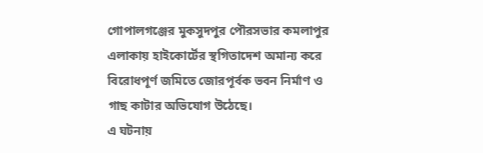গোপালগঞ্জের মুকসুদপুর পৌরসভার কমলাপুর এলাকায় হাইকোর্টের স্থগিতাদেশ অমান্য করে বিরোধপূর্ণ জমিতে জোরপূর্বক ভবন নির্মাণ ও গাছ কাটার অভিযোগ উঠেছে।
এ ঘটনায়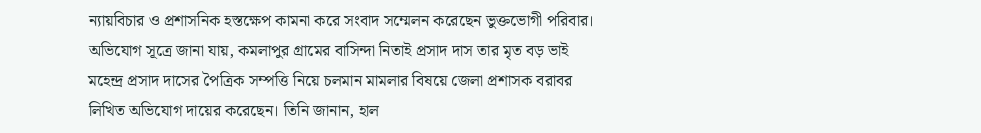ন্যায়বিচার ও প্রশাসনিক হস্তক্ষেপ কামনা করে সংবাদ সম্মেলন করেছেন ভুক্তভোগী পরিবার।
অভিযোগ সূত্রে জানা যায়, কমলাপুর গ্রামের বাসিন্দা নিতাই প্রসাদ দাস তার মৃত বড় ভাই মহেন্দ্র প্রসাদ দাসের পৈত্রিক সম্পত্তি নিয়ে চলমান মামলার বিষয়ে জেলা প্রশাসক বরাবর লিখিত অভিযোগ দায়ের করেছেন। তিনি জানান, হাল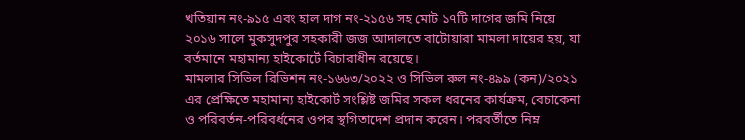খতিয়ান নং-৯১৫ এবং হাল দাগ নং-২১৫৬ সহ মোট ১৭টি দাগের জমি নিয়ে ২০১৬ সালে মুকসুদপুর সহকারী জজ আদালতে বাটোয়ারা মামলা দায়ের হয়, যা বর্তমানে মহামান্য হাইকোর্টে বিচারাধীন রয়েছে।
মামলার সিভিল রিভিশন নং-১৬৬৩/২০২২ ও সিভিল রুল নং-৪৯৯ (কন)/২০২১ এর প্রেক্ষিতে মহামান্য হাইকোর্ট সংশ্লিষ্ট জমির সকল ধরনের কার্যক্রম, বেচাকেনা ও পরিবর্তন-পরিবর্ধনের ওপর স্থগিতাদেশ প্রদান করেন। পরবর্তীতে নিম্ন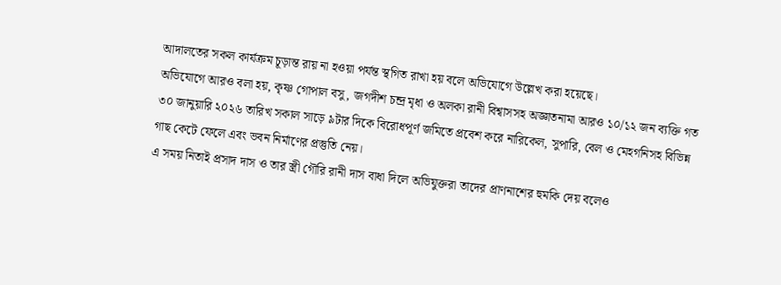আদালতের সকল কার্যক্রম চূড়ান্ত রায় না হওয়া পর্যন্ত স্থগিত রাখা হয় বলে অভিযোগে উল্লেখ করা হয়েছে।
অভিযোগে আরও বলা হয়, কৃষ্ণ গোপাল বসু, জগদীশ চন্দ্র মৃধা ও অলকা রানী বিশ্বাসসহ অজ্ঞাতনামা আরও ১০/১২ জন ব্যক্তি গত ৩০ জানুয়ারি ২০২৬ তারিখ সকাল সাড়ে ৯টার দিকে বিরোধপূর্ণ জমিতে প্রবেশ করে নারিকেল, সুপারি, বেল ও মেহগনিসহ বিভিন্ন গাছ কেটে ফেলে এবং ভবন নির্মাণের প্রস্তুতি নেয়।
এ সময় নিতাই প্রসাদ দাস ও তার স্ত্রী গৌরি রানী দাস বাধা দিলে অভিযুক্তরা তাদের প্রাণনাশের হুমকি দেয় বলেও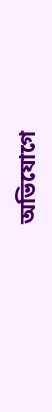অভিযোগে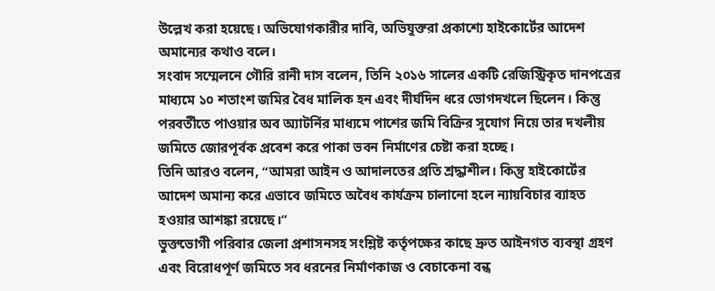উল্লেখ করা হয়েছে। অভিযোগকারীর দাবি, অভিযুক্তরা প্রকাশ্যে হাইকোর্টের আদেশ অমান্যের কথাও বলে।
সংবাদ সম্মেলনে গৌরি রানী দাস বলেন, তিনি ২০১৬ সালের একটি রেজিস্ট্রিকৃত দানপত্রের মাধ্যমে ১০ শতাংশ জমির বৈধ মালিক হন এবং দীর্ঘদিন ধরে ভোগদখলে ছিলেন। কিন্তু পরবর্তীতে পাওয়ার অব অ্যাটর্নির মাধ্যমে পাশের জমি বিক্রির সুযোগ নিয়ে তার দখলীয় জমিতে জোরপূর্বক প্রবেশ করে পাকা ভবন নির্মাণের চেষ্টা করা হচ্ছে।
তিনি আরও বলেন, “আমরা আইন ও আদালতের প্রতি শ্রদ্ধাশীল। কিন্তু হাইকোর্টের আদেশ অমান্য করে এভাবে জমিতে অবৈধ কার্যক্রম চালানো হলে ন্যায়বিচার ব্যাহত হওয়ার আশঙ্কা রয়েছে।”
ভুক্তভোগী পরিবার জেলা প্রশাসনসহ সংশ্লিষ্ট কর্তৃপক্ষের কাছে দ্রুত আইনগত ব্যবস্থা গ্রহণ এবং বিরোধপূর্ণ জমিতে সব ধরনের নির্মাণকাজ ও বেচাকেনা বন্ধ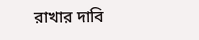রাখার দাবি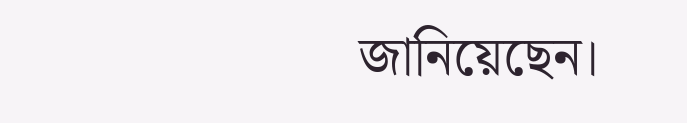জানিয়েছেন।